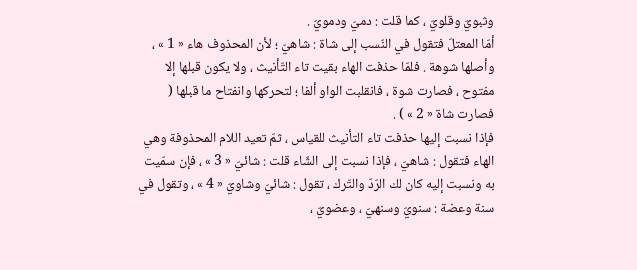وثبويّ وقلويّ ، كما قلت : دميّ ودمويّ .
أمّا المعتلّ فتقول في النّسب إلى شاة : شاهيّ ؛ لأن المحذوف هاء « 1 » ، وأصلها شوهة . فلمّا حذفت الهاء بقيت تاء التّأنيث ، ولا يكون قبلها إلا مفتوح ، فصارت شوة ، فانقلبت الواو ألفا ؛ لتحركها وانفتاح ما قبلها ( فصارت شاة « 2 » ) .
فإذا نسبت إليها حذفت تاء التأنيث للقياس ، ثمّ تعيد اللام المحذوفة وهي الهاء فتقول : شاهيّ ، فإذا نسبت إلى الشّاء قلت : شائيّ « 3 » ، فإن سمّيت به ونسبت إليه كان لك الرّدّ والتّرك ، تقول : شائيّ وشاويّ « 4 » ، وتقول في سنة وعضة : سنويّ وسنهيّ ، وعضويّ ،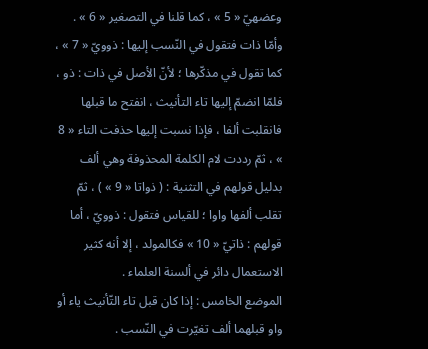وعضهيّ « 5 » ، كما قلنا في التصغير « 6 » .
وأمّا ذات فتقول في النّسب إليها : ذوويّ « 7 » ، كما تقول في مذكّرها ؛ لأنّ الأصل في ذات : ذو ، فلمّا انضمّ إليها تاء التأنيث ، انفتح ما قبلها فانقلبت ألفا ، فإذا نسبت إليها حذفت التاء « 8 » ، ثمّ رددت لام الكلمة المحذوفة وهي ألف بدليل قولهم في التثنية : ( ذواتا « 9 » ) ، ثمّ تقلب ألفها واوا ؛ للقياس فتقول : ذوويّ ، أما قولهم : ذاتيّ « 10 » فكالمولد ، إلا أنه كثير الاستعمال دائر في ألسنة العلماء .
الموضع الخامس : إذا كان قبل تاء التّأنيث ياء أو واو قبلهما ألف تغيّرت في النّسب .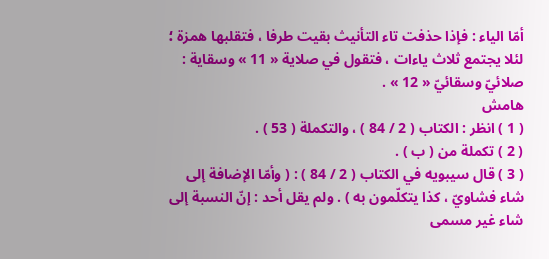أمّا الياء : فإذا حذفت تاء التأنيث بقيت طرفا ، فتقلبها همزة ؛ لئلا يجتمع ثلاث ياءات ، فتقول في صلاية « 11 » وسقاية : صلائيّ وسقائيّ « 12 » .
هامش
( 1 ) انظر : الكتاب ( 2 / 84 ) ، والتكملة ( 53 ) .
( 2 ) تكملة من ( ب ) .
( 3 ) قال سيبويه في الكتاب ( 2 / 84 ) : ( وأمّا الإضافة إلى شاء فشاويّ ، كذا يتكلّمون به ) . ولم يقل أحد : إنّ النسبة إلى شاء غير مسمى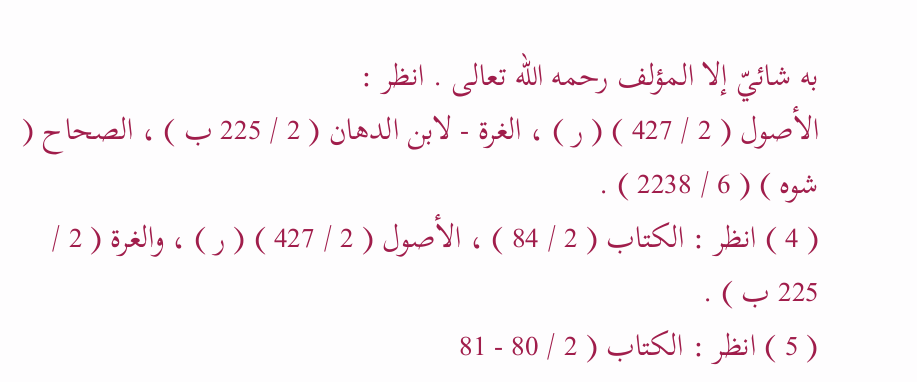به شائيّ إلا المؤلف رحمه اللّه تعالى . انظر :
الأصول ( 2 / 427 ) ( ر ) ، الغرة - لابن الدهان ( 2 / 225 ب ) ، الصحاح ( شوه ) ( 6 / 2238 ) .
( 4 ) انظر : الكتاب ( 2 / 84 ) ، الأصول ( 2 / 427 ) ( ر ) ، والغرة ( 2 / 225 ب ) .
( 5 ) انظر : الكتاب ( 2 / 80 - 81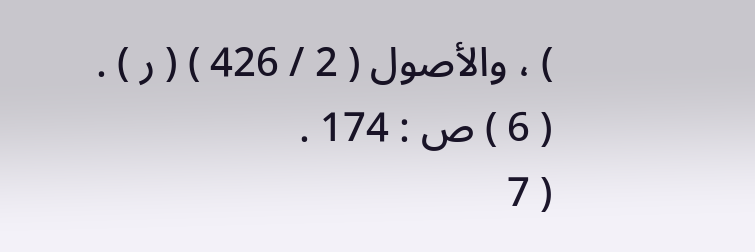) ، والأصول ( 2 / 426 ) ( ر ) .
( 6 ) ص : 174 .
( 7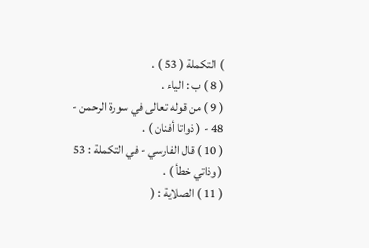) التكملة ( 53 ) .
( 8 ) ب : الياء .
( 9 ) من قوله تعالى في سورة الرحمن - 48 - ( ذواتا أفنان ) .
( 10 ) قال الفارسي - في التكملة : 53 ( وذاتي خطأ ) .
( 11 ) الصلاية : (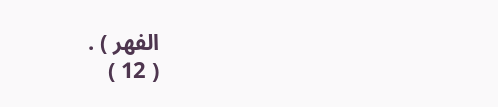الفهر ) .
( 12 )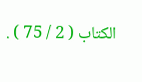الكتاب ( 2 / 75 ) .